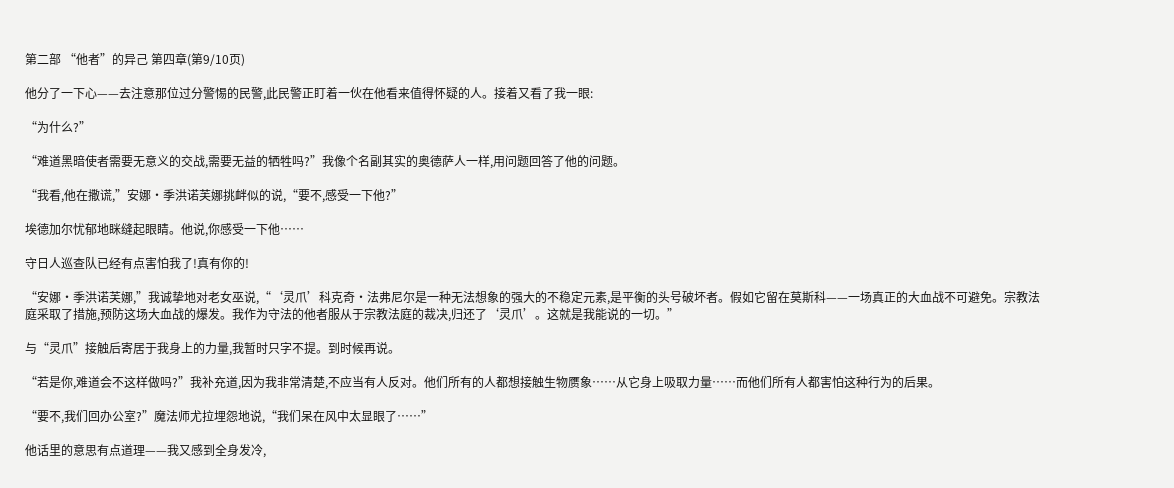第二部 “他者”的异己 第四章(第9/10页)

他分了一下心——去注意那位过分警惕的民警,此民警正盯着一伙在他看来值得怀疑的人。接着又看了我一眼:

“为什么?”

“难道黑暗使者需要无意义的交战,需要无益的牺牲吗?”我像个名副其实的奥德萨人一样,用问题回答了他的问题。

“我看,他在撒谎,”安娜·季洪诺芙娜挑衅似的说,“要不,感受一下他?”

埃德加尔忧郁地眯缝起眼睛。他说,你感受一下他……

守日人巡查队已经有点害怕我了!真有你的!

“安娜·季洪诺芙娜,”我诚挚地对老女巫说,“‘灵爪’科克奇·法弗尼尔是一种无法想象的强大的不稳定元素,是平衡的头号破坏者。假如它留在莫斯科——一场真正的大血战不可避免。宗教法庭采取了措施,预防这场大血战的爆发。我作为守法的他者服从于宗教法庭的裁决,归还了‘灵爪’。这就是我能说的一切。”

与“灵爪”接触后寄居于我身上的力量,我暂时只字不提。到时候再说。

“若是你,难道会不这样做吗?”我补充道,因为我非常清楚,不应当有人反对。他们所有的人都想接触生物赝象……从它身上吸取力量……而他们所有人都害怕这种行为的后果。

“要不,我们回办公室?”魔法师尤拉埋怨地说,“我们呆在风中太显眼了……”

他话里的意思有点道理——我又感到全身发冷,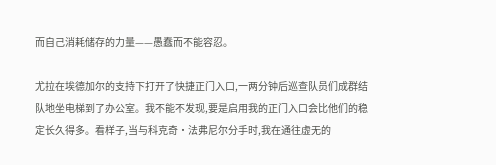而自己消耗储存的力量——愚蠢而不能容忍。

尤拉在埃德加尔的支持下打开了快捷正门入口,一两分钟后巡查队员们成群结队地坐电梯到了办公室。我不能不发现,要是启用我的正门入口会比他们的稳定长久得多。看样子,当与科克奇·法弗尼尔分手时,我在通往虚无的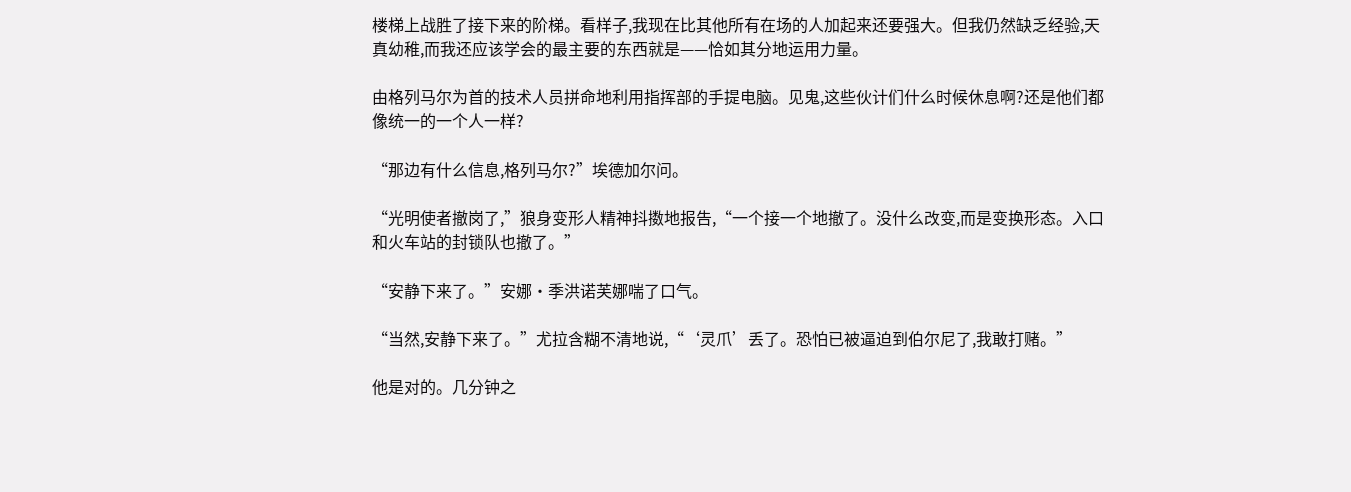楼梯上战胜了接下来的阶梯。看样子,我现在比其他所有在场的人加起来还要强大。但我仍然缺乏经验,天真幼稚,而我还应该学会的最主要的东西就是——恰如其分地运用力量。

由格列马尔为首的技术人员拼命地利用指挥部的手提电脑。见鬼,这些伙计们什么时候休息啊?还是他们都像统一的一个人一样?

“那边有什么信息,格列马尔?”埃德加尔问。

“光明使者撤岗了,”狼身变形人精神抖擞地报告,“一个接一个地撤了。没什么改变,而是变换形态。入口和火车站的封锁队也撤了。”

“安静下来了。”安娜·季洪诺芙娜喘了口气。

“当然,安静下来了。”尤拉含糊不清地说,“‘灵爪’丢了。恐怕已被逼迫到伯尔尼了,我敢打赌。”

他是对的。几分钟之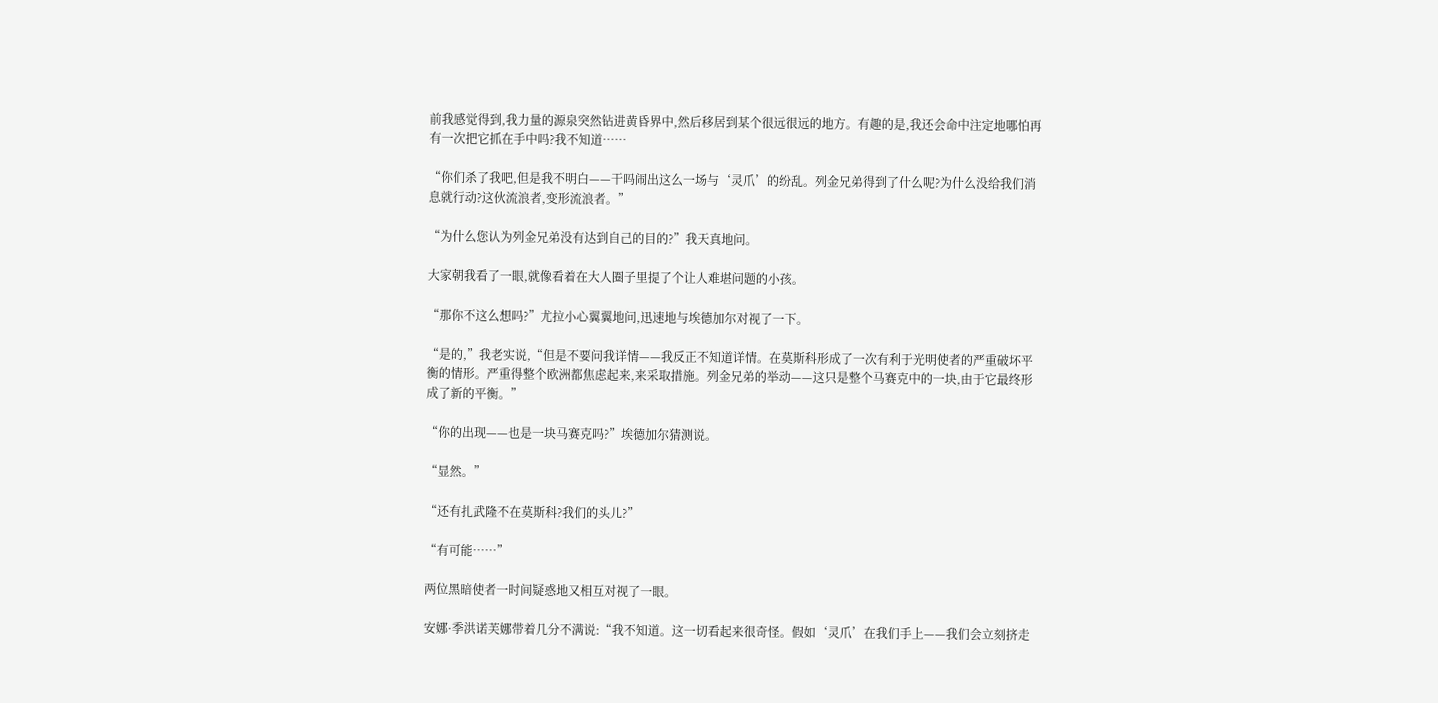前我感觉得到,我力量的源泉突然钻进黄昏界中,然后移居到某个很远很远的地方。有趣的是,我还会命中注定地哪怕再有一次把它抓在手中吗?我不知道……

“你们杀了我吧,但是我不明白——干吗闹出这么一场与‘灵爪’的纷乱。列金兄弟得到了什么呢?为什么没给我们消息就行动?这伙流浪者,变形流浪者。”

“为什么您认为列金兄弟没有达到自己的目的?”我天真地问。

大家朝我看了一眼,就像看着在大人圈子里提了个让人难堪问题的小孩。

“那你不这么想吗?”尤拉小心翼翼地问,迅速地与埃德加尔对视了一下。

“是的,”我老实说,“但是不要问我详情——我反正不知道详情。在莫斯科形成了一次有利于光明使者的严重破坏平衡的情形。严重得整个欧洲都焦虑起来,来采取措施。列金兄弟的举动——这只是整个马赛克中的一块,由于它最终形成了新的平衡。”

“你的出现——也是一块马赛克吗?”埃德加尔猜测说。

“显然。”

“还有扎武隆不在莫斯科?我们的头儿?”

“有可能……”

两位黑暗使者一时间疑惑地又相互对视了一眼。

安娜·季洪诺芙娜带着几分不满说:“我不知道。这一切看起来很奇怪。假如‘灵爪’在我们手上——我们会立刻挤走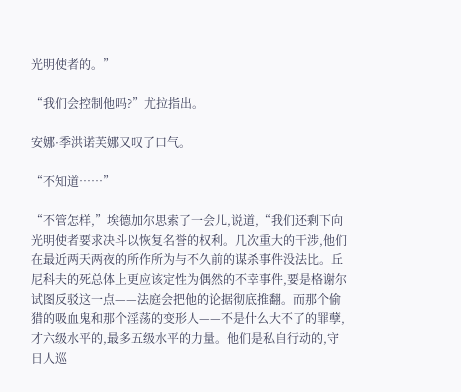光明使者的。”

“我们会控制他吗?”尤拉指出。

安娜·季洪诺芙娜又叹了口气。

“不知道……”

“不管怎样,”埃德加尔思索了一会儿,说道,“我们还剩下向光明使者要求决斗以恢复名誉的权利。几次重大的干涉,他们在最近两天两夜的所作所为与不久前的谋杀事件没法比。丘尼科夫的死总体上更应该定性为偶然的不幸事件,要是格谢尔试图反驳这一点——法庭会把他的论据彻底推翻。而那个偷猎的吸血鬼和那个淫荡的变形人——不是什么大不了的罪孽,才六级水平的,最多五级水平的力量。他们是私自行动的,守日人巡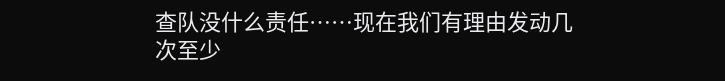查队没什么责任……现在我们有理由发动几次至少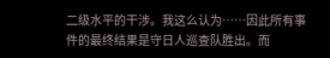二级水平的干涉。我这么认为……因此所有事件的最终结果是守日人巡查队胜出。而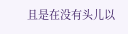且是在没有头儿以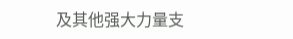及其他强大力量支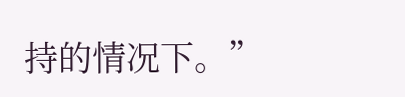持的情况下。”